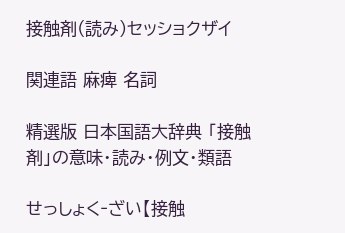接触剤(読み)セッショクザイ

関連語 麻痺 名詞

精選版 日本国語大辞典 「接触剤」の意味・読み・例文・類語

せっしょく‐ざい【接触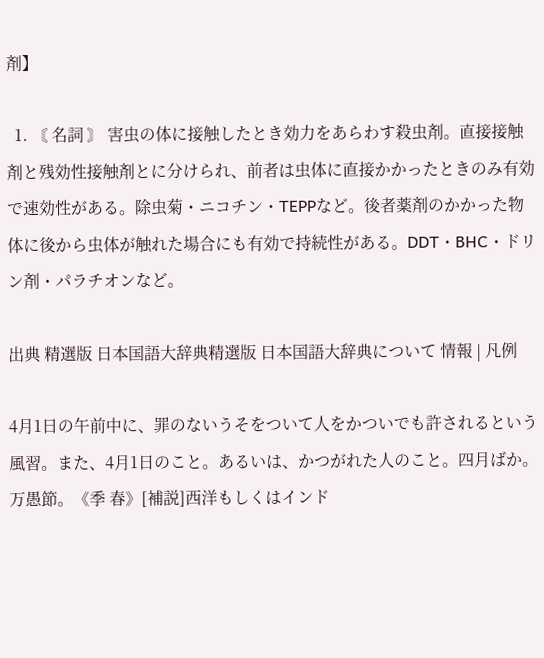剤】

  1. 〘 名詞 〙 害虫の体に接触したとき効力をあらわす殺虫剤。直接接触剤と残効性接触剤とに分けられ、前者は虫体に直接かかったときのみ有効で速効性がある。除虫菊・ニコチン・TEPPなど。後者薬剤のかかった物体に後から虫体が触れた場合にも有効で持続性がある。DDT・BHC・ドリン剤・パラチオンなど。

出典 精選版 日本国語大辞典精選版 日本国語大辞典について 情報 | 凡例

4月1日の午前中に、罪のないうそをついて人をかついでも許されるという風習。また、4月1日のこと。あるいは、かつがれた人のこと。四月ばか。万愚節。《季 春》[補説]西洋もしくはインド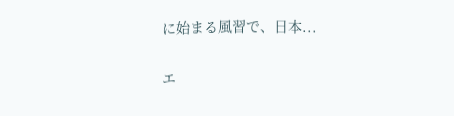に始まる風習で、日本...

エ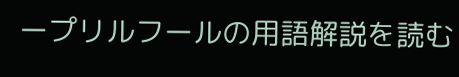ープリルフールの用語解説を読む